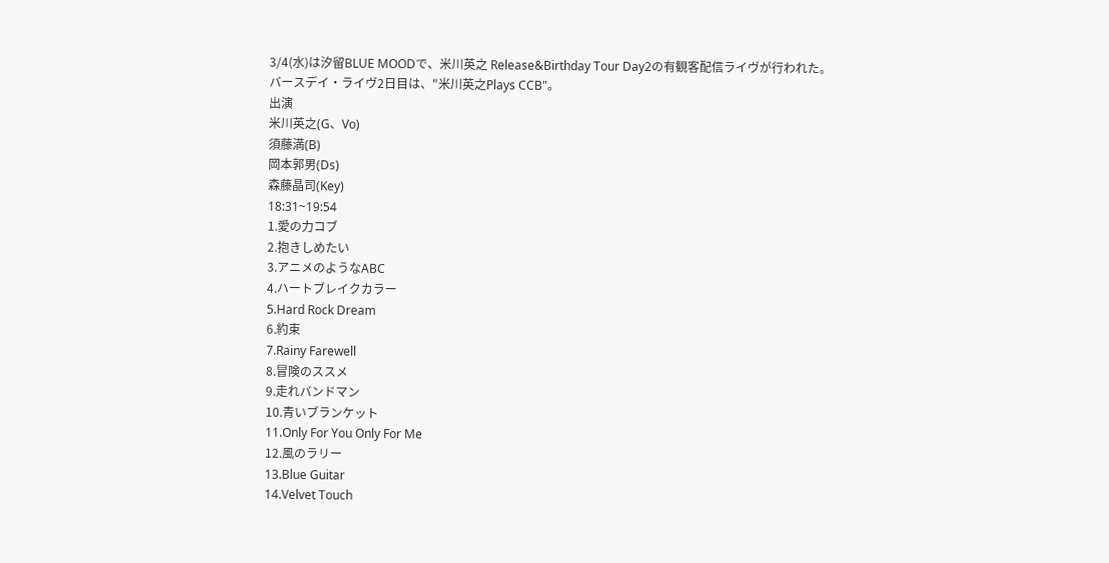3/4(水)は汐留BLUE MOODで、米川英之 Release&Birthday Tour Day2の有観客配信ライヴが行われた。
バースデイ・ライヴ2日目は、"米川英之Plays CCB"。
出演
米川英之(G、Vo)
須藤満(B)
岡本郭男(Ds)
森藤晶司(Key)
18:31~19:54
1.愛の力コブ
2.抱きしめたい
3.アニメのようなABC
4.ハートブレイクカラー
5.Hard Rock Dream
6.約束
7.Rainy Farewell
8.冒険のススメ
9.走れバンドマン
10.青いブランケット
11.Only For You Only For Me
12.風のラリー
13.Blue Guitar
14.Velvet Touch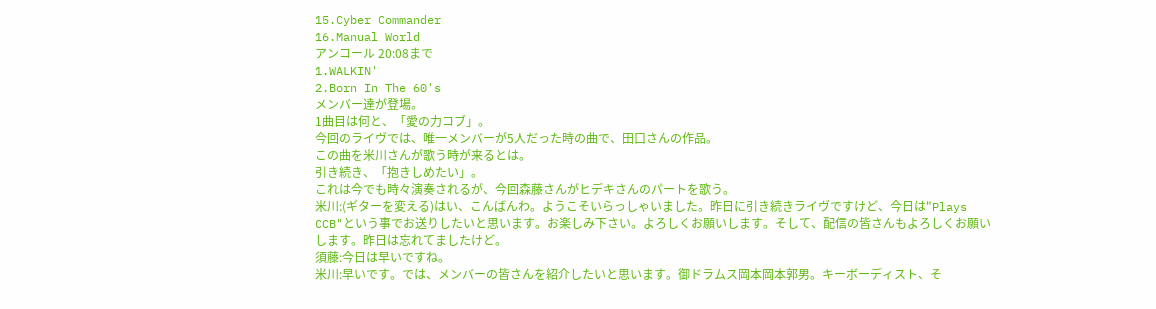15.Cyber Commander
16.Manual World
アンコール 20:08まで
1.WALKIN'
2.Born In The 60's
メンバー達が登場。
1曲目は何と、「愛の力コブ」。
今回のライヴでは、唯一メンバーが5人だった時の曲で、田口さんの作品。
この曲を米川さんが歌う時が来るとは。
引き続き、「抱きしめたい」。
これは今でも時々演奏されるが、今回森藤さんがヒデキさんのパートを歌う。
米川:(ギターを変える)はい、こんばんわ。ようこそいらっしゃいました。昨日に引き続きライヴですけど、今日は"Plays CCB"という事でお送りしたいと思います。お楽しみ下さい。よろしくお願いします。そして、配信の皆さんもよろしくお願いします。昨日は忘れてましたけど。
須藤:今日は早いですね。
米川:早いです。では、メンバーの皆さんを紹介したいと思います。御ドラムス岡本岡本郭男。キーボーディスト、そ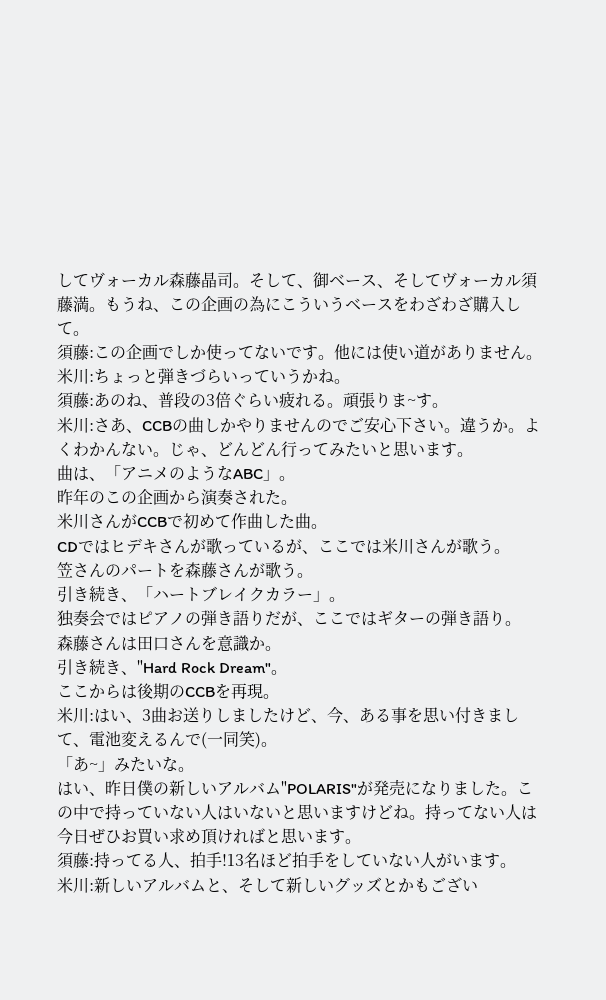してヴォーカル森藤晶司。そして、御ベース、そしてヴォーカル須藤満。もうね、この企画の為にこういうベースをわざわざ購入して。
須藤:この企画でしか使ってないです。他には使い道がありません。
米川:ちょっと弾きづらいっていうかね。
須藤:あのね、普段の3倍ぐらい疲れる。頑張りま~す。
米川:さあ、CCBの曲しかやりませんのでご安心下さい。違うか。よくわかんない。じゃ、どんどん行ってみたいと思います。
曲は、「アニメのようなABC」。
昨年のこの企画から演奏された。
米川さんがCCBで初めて作曲した曲。
CDではヒデキさんが歌っているが、ここでは米川さんが歌う。
笠さんのパートを森藤さんが歌う。
引き続き、「ハートブレイクカラー」。
独奏会ではピアノの弾き語りだが、ここではギターの弾き語り。
森藤さんは田口さんを意識か。
引き続き、"Hard Rock Dream"。
ここからは後期のCCBを再現。
米川:はい、3曲お送りしましたけど、今、ある事を思い付きまして、電池変えるんで(一同笑)。
「あ~」みたいな。
はい、昨日僕の新しいアルバム"POLARIS"が発売になりました。この中で持っていない人はいないと思いますけどね。持ってない人は今日ぜひお買い求め頂ければと思います。
須藤:持ってる人、拍手!13名ほど拍手をしていない人がいます。
米川:新しいアルバムと、そして新しいグッズとかもござい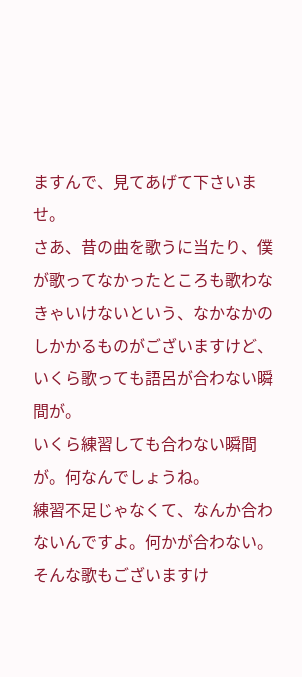ますんで、見てあげて下さいませ。
さあ、昔の曲を歌うに当たり、僕が歌ってなかったところも歌わなきゃいけないという、なかなかのしかかるものがございますけど、いくら歌っても語呂が合わない瞬間が。
いくら練習しても合わない瞬間が。何なんでしょうね。
練習不足じゃなくて、なんか合わないんですよ。何かが合わない。そんな歌もございますけ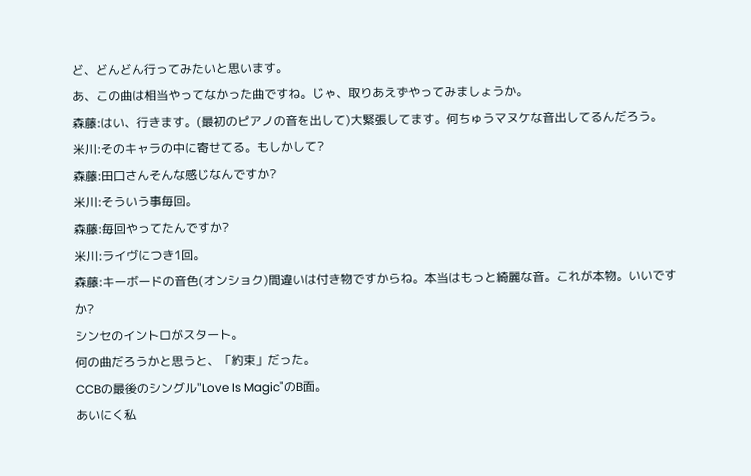ど、どんどん行ってみたいと思います。
あ、この曲は相当やってなかった曲ですね。じゃ、取りあえずやってみましょうか。
森藤:はい、行きます。(最初のピアノの音を出して)大緊張してます。何ちゅうマヌケな音出してるんだろう。
米川:そのキャラの中に寄せてる。もしかして?
森藤:田口さんそんな感じなんですか?
米川:そういう事毎回。
森藤:毎回やってたんですか?
米川:ライヴにつき1回。
森藤:キーボードの音色(オンショク)間違いは付き物ですからね。本当はもっと綺麗な音。これが本物。いいですか?
シンセのイントロがスタート。
何の曲だろうかと思うと、「約束」だった。
CCBの最後のシングル"Love Is Magic"のB面。
あいにく私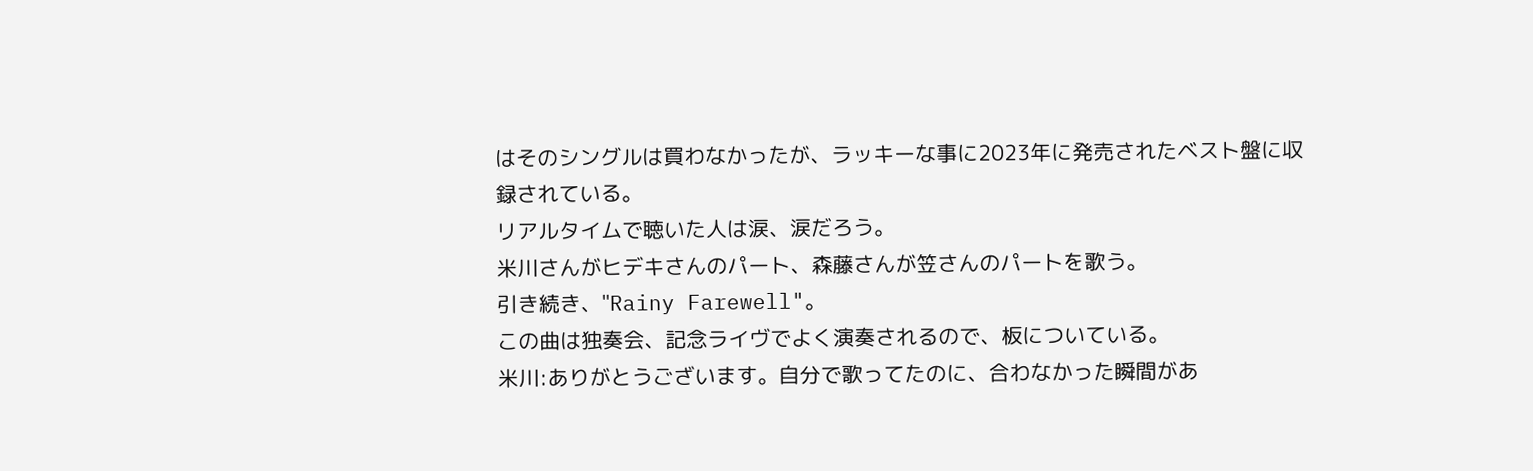はそのシングルは買わなかったが、ラッキーな事に2023年に発売されたベスト盤に収録されている。
リアルタイムで聴いた人は涙、涙だろう。
米川さんがヒデキさんのパート、森藤さんが笠さんのパートを歌う。
引き続き、"Rainy Farewell"。
この曲は独奏会、記念ライヴでよく演奏されるので、板についている。
米川:ありがとうございます。自分で歌ってたのに、合わなかった瞬間があ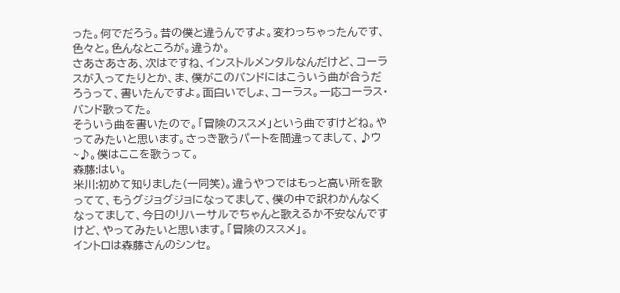った。何でだろう。昔の僕と違うんですよ。変わっちゃったんです、色々と。色んなところが。違うか。
さあさあさあ、次はですね、インストルメンタルなんだけど、コーラスが入ってたりとか、ま、僕がこのバンドにはこういう曲が合うだろうって、書いたんですよ。面白いでしょ、コーラス。一応コーラス・バンド歌ってた。
そういう曲を書いたので。「冒険のススメ」という曲ですけどね。やってみたいと思います。さっき歌うパートを間違ってまして、♪ウ~♪。僕はここを歌うって。
森藤:はい。
米川:初めて知りました(一同笑)。違うやつではもっと高い所を歌ってて、もうグジョグジョになってまして、僕の中で訳わかんなくなってまして、今日のリハーサルでちゃんと歌えるか不安なんですけど、やってみたいと思います。「冒険のススメ」。
イントロは森藤さんのシンセ。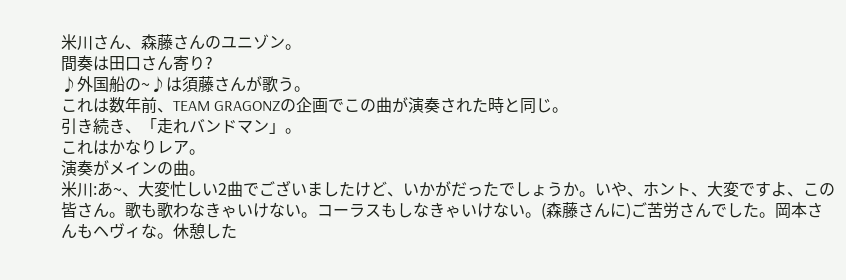米川さん、森藤さんのユニゾン。
間奏は田口さん寄り?
♪外国船の~♪は須藤さんが歌う。
これは数年前、TEAM GRAGONZの企画でこの曲が演奏された時と同じ。
引き続き、「走れバンドマン」。
これはかなりレア。
演奏がメインの曲。
米川:あ~、大変忙しい2曲でございましたけど、いかがだったでしょうか。いや、ホント、大変ですよ、この皆さん。歌も歌わなきゃいけない。コーラスもしなきゃいけない。(森藤さんに)ご苦労さんでした。岡本さんもヘヴィな。休憩した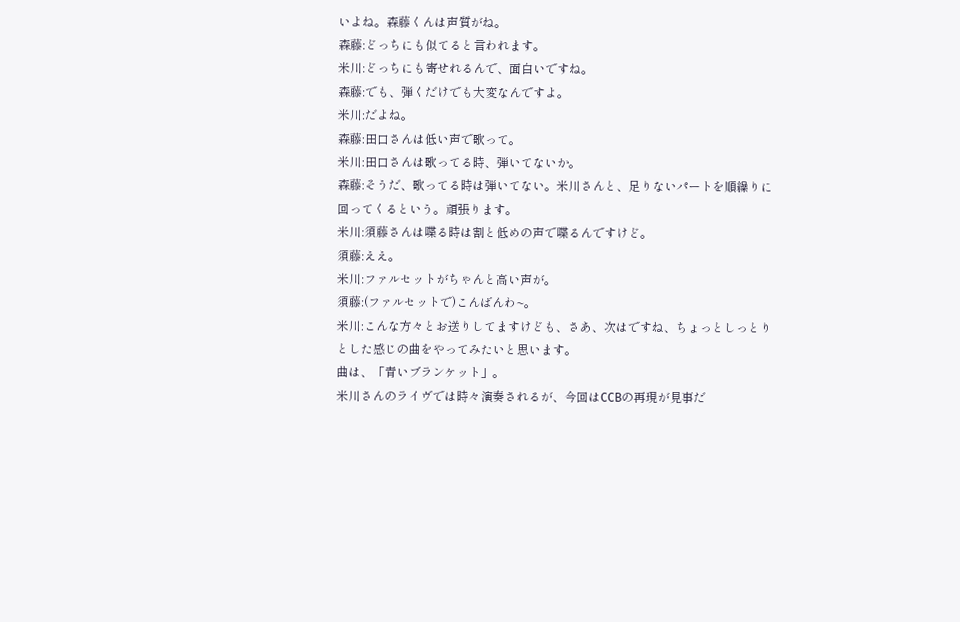いよね。森藤くんは声質がね。
森藤:どっちにも似てると言われます。
米川:どっちにも寄せれるんで、面白いですね。
森藤:でも、弾くだけでも大変なんですよ。
米川:だよね。
森藤:田口さんは低い声で歌って。
米川:田口さんは歌ってる時、弾いてないか。
森藤:そうだ、歌ってる時は弾いてない。米川さんと、足りないパートを順繰りに回ってくるという。頑張ります。
米川:須藤さんは喋る時は割と低めの声で喋るんですけど。
須藤:ええ。
米川:ファルセットがちゃんと高い声が。
須藤:(ファルセットで)こんばんわ~。
米川:こんな方々とお送りしてますけども、さあ、次はですね、ちょっとしっとりとした感じの曲をやってみたいと思います。
曲は、「青いブランケット」。
米川さんのライヴでは時々演奏されるが、今回はCCBの再現が見事だ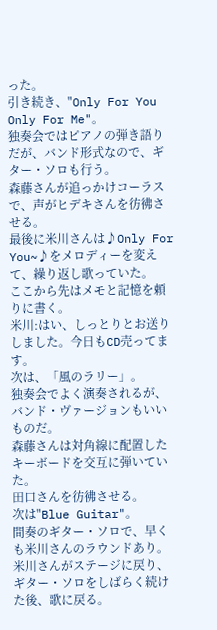った。
引き続き、"Only For You Only For Me"。
独奏会ではピアノの弾き語りだが、バンド形式なので、ギター・ソロも行う。
森藤さんが追っかけコーラスで、声がヒデキさんを彷彿させる。
最後に米川さんは♪Only For You~♪をメロディーを変えて、繰り返し歌っていた。
ここから先はメモと記憶を頼りに書く。
米川:はい、しっとりとお送りしました。今日もCD売ってます。
次は、「風のラリー」。
独奏会でよく演奏されるが、バンド・ヴァージョンもいいものだ。
森藤さんは対角線に配置したキーボードを交互に弾いていた。
田口さんを彷彿させる。
次は"Blue Guitar"。
間奏のギター・ソロで、早くも米川さんのラウンドあり。
米川さんがステージに戻り、ギター・ソロをしばらく続けた後、歌に戻る。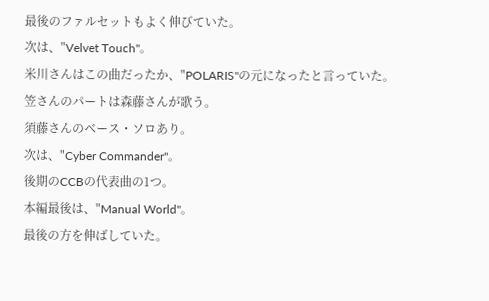最後のファルセットもよく伸びていた。
次は、"Velvet Touch"。
米川さんはこの曲だったか、"POLARIS"の元になったと言っていた。
笠さんのパートは森藤さんが歌う。
須藤さんのベース・ソロあり。
次は、"Cyber Commander"。
後期のCCBの代表曲の1つ。
本編最後は、"Manual World"。
最後の方を伸ばしていた。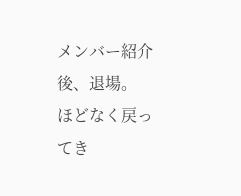メンバー紹介後、退場。
ほどなく戻ってき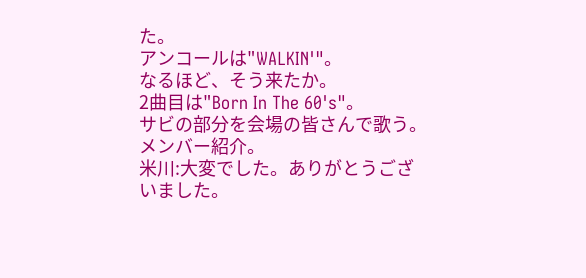た。
アンコールは"WALKIN'"。
なるほど、そう来たか。
2曲目は"Born In The 60's"。
サビの部分を会場の皆さんで歌う。
メンバー紹介。
米川:大変でした。ありがとうございました。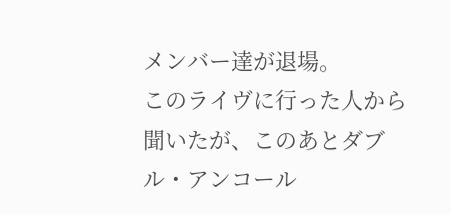メンバー達が退場。
このライヴに行った人から聞いたが、このあとダブル・アンコール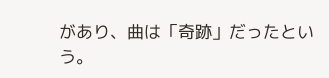があり、曲は「奇跡」だったという。